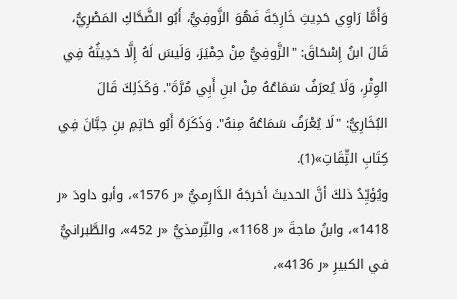وَأَمَّا رَاوِي حَدِيثِ خَارِجَةَ فَهُوَ الزَّوفِيُّ، أَبُو الضَّحَّاكِ المَصْرِيُّ، قَالَ ابنُ إِسْحَاقَ: "الزَّوفِيُّ مِنْ حِمْيَرَ، وَلَيسَ لَهُ إِلَّا حَدِيثُهُ فِي الوِتْرِ، وَلَا يُعرَفُ سَمَاعُهُ مِنْ ابنِ أَبِي مُرَّةَ". وَكَذَلِكَ قَالَ البُخَارِيُّ: "لَا يُعْرَفُ سَمَاعُهُ مِنهُ". وَذَكَرَهُ أَبُو حَاتِمِ بنِ حِبَّانَ فِي كِتَابِ الثِّقَاتِ»(1).
ويُؤيِّدُ ذلكَ أنَّ الحديثَ أخرجَهُ الدَّارِميُّ «ر 1576»، وأبو داودَ «ر 1418»، وابنُ ماجةَ «ر 1168»، والتِّرمذيُّ «ر 452»، والطَّبرانيُّ في الكبيرِ «ر 4136»،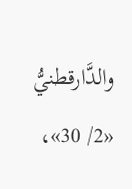والدَّارقطنيُّ «2/ 30»،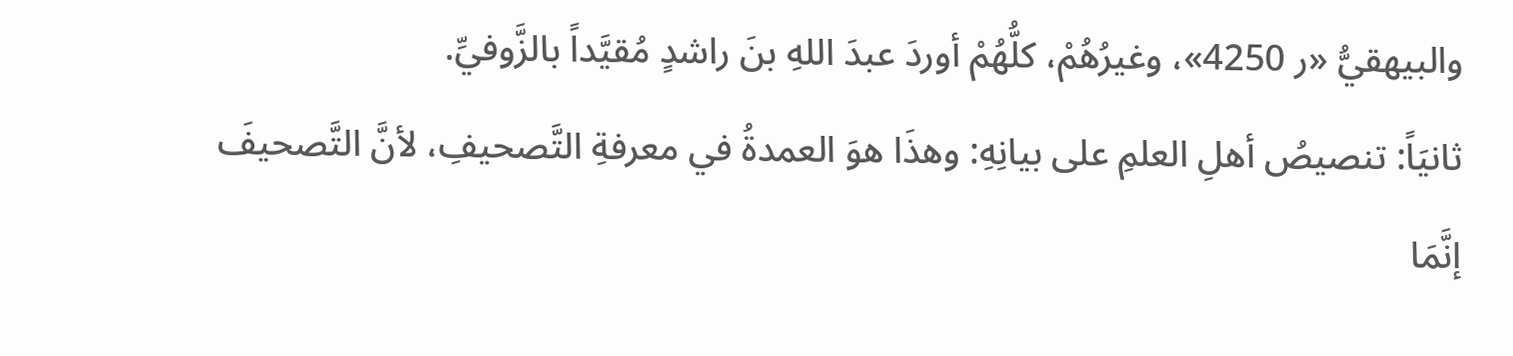والبيهقيُّ «ر 4250»، وغيرُهُمْ، كلُّهُمْ أوردَ عبدَ اللهِ بنَ راشدٍ مُقيَّداً بالزَّوفيِّ.
ثانيَاً: تنصيصُ أهلِ العلمِ على بيانِهِ: وهذَا هوَ العمدةُ في معرفةِ التَّصحيفِ، لأنَّ التَّصحيفَ إنَّمَا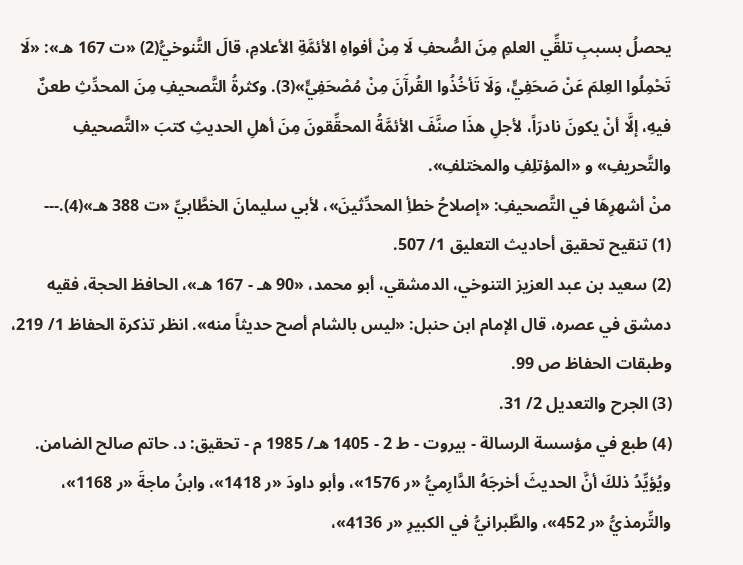يحصلُ بسببِ تلقِّي العلمِ مِنَ الصُّحفِ لَا مِنْ أفواهِ الأئمَّةِ الأعلامِ، قالَ التَّنوخيُّ(2) «ت 167 هـ»: «لَا تَحْمِلُوا العِلمَ عَنْ صَحَفِيٍّ، وَلَا تَأخُذُوا القُرآَنَ مِنْ مُصْحَفِيٍّ»(3). وكثرةُ التَّصحيفِ مِنَ المحدِّثِ طعنٌ فيهِ، إلَّا أنْ يكونَ نادرَاً، لأجلِ هذَا صنَّفَ الأئمَّةُ المحقِّقونَ مِنَ أهلِ الحديثِ كتبَ «التَّصحيفِ والتَّحريفِ» و «المؤتلِفِ والمختلفِ».
منْ أشهرِهَا في التَّصحيفِ: «إصلاحُ خطأِ المحدِّثينَ»، لأبي سليمانَ الخطَّابيِّ «ت 388 هـ»(4).---
(1) تنقيح تحقيق أحاديث التعليق 1/ 507.
(2) سعيد بن عبد العزيز التنوخي، الدمشقي، أبو محمد، «90 هـ - 167 هـ»، الحافظ الحجة، فقيه دمشق في عصره، قال الإمام ابن حنبل: «ليس بالشام أصح حديثاً منه». انظر تذكرة الحفاظ 1/ 219، وطبقات الحفاظ ص 99.
(3) الجرح والتعديل 2/ 31.
(4) طبع في مؤسسة الرسالة - بيروت - ط 2 - 1405 هـ/ 1985 م - تحقيق: د. حاتم صالح الضامن.
ويُؤيِّدُ ذلكَ أنَّ الحديثَ أخرجَهُ الدَّارِميُّ «ر 1576»، وأبو داودَ «ر 1418»، وابنُ ماجةَ «ر 1168»، والتِّرمذيُّ «ر 452»، والطَّبرانيُّ في الكبيرِ «ر 4136»،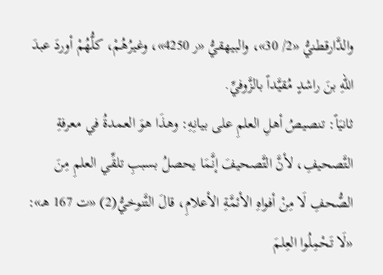والدَّارقطنيُّ «2/ 30»، والبيهقيُّ «ر 4250»، وغيرُهُمْ، كلُّهُمْ أوردَ عبدَ اللهِ بنَ راشدٍ مُقيَّداً بالزَّوفيِّ.
ثانيَاً: تنصيصُ أهلِ العلمِ على بيانِهِ: وهذَا هوَ العمدةُ في معرفةِ التَّصحيفِ، لأنَّ التَّصحيفَ إنَّمَا يحصلُ بسببِ تلقِّي العلمِ مِنَ الصُّحفِ لَا مِنْ أفواهِ الأئمَّةِ الأعلامِ، قالَ التَّنوخيُّ(2) «ت 167 هـ»: «لَا تَحْمِلُوا العِلمَ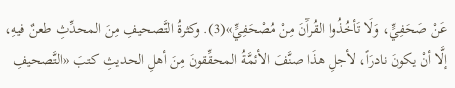عَنْ صَحَفِيٍّ، وَلَا تَأخُذُوا القُرآَنَ مِنْ مُصْحَفِيٍّ»(3). وكثرةُ التَّصحيفِ مِنَ المحدِّثِ طعنٌ فيهِ، إلَّا أنْ يكونَ نادرَاً، لأجلِ هذَا صنَّفَ الأئمَّةُ المحقِّقونَ مِنَ أهلِ الحديثِ كتبَ «التَّصحيفِ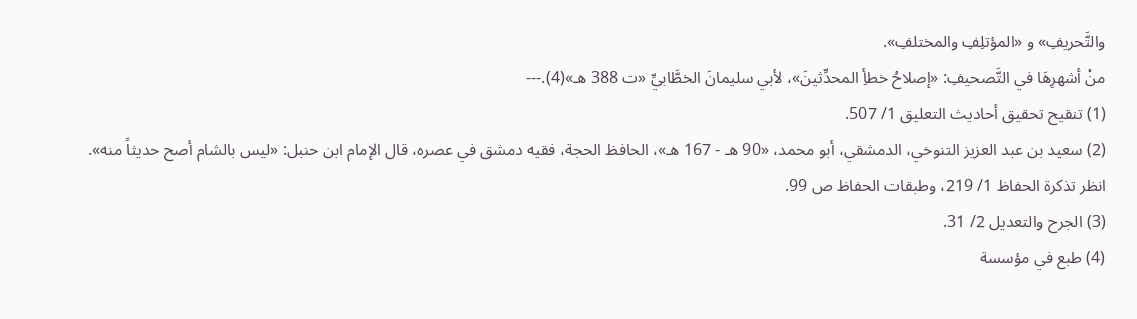والتَّحريفِ» و «المؤتلِفِ والمختلفِ».
منْ أشهرِهَا في التَّصحيفِ: «إصلاحُ خطأِ المحدِّثينَ»، لأبي سليمانَ الخطَّابيِّ «ت 388 هـ»(4).---
(1) تنقيح تحقيق أحاديث التعليق 1/ 507.
(2) سعيد بن عبد العزيز التنوخي، الدمشقي، أبو محمد، «90 هـ - 167 هـ»، الحافظ الحجة، فقيه دمشق في عصره، قال الإمام ابن حنبل: «ليس بالشام أصح حديثاً منه». انظر تذكرة الحفاظ 1/ 219، وطبقات الحفاظ ص 99.
(3) الجرح والتعديل 2/ 31.
(4) طبع في مؤسسة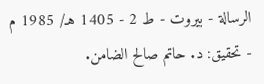الرسالة - بيروت - ط 2 - 1405 هـ/ 1985 م - تحقيق: د. حاتم صالح الضامن.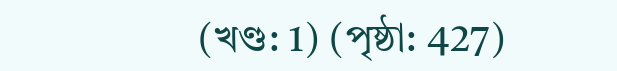(খণ্ড: 1) (পৃষ্ঠা: 427)